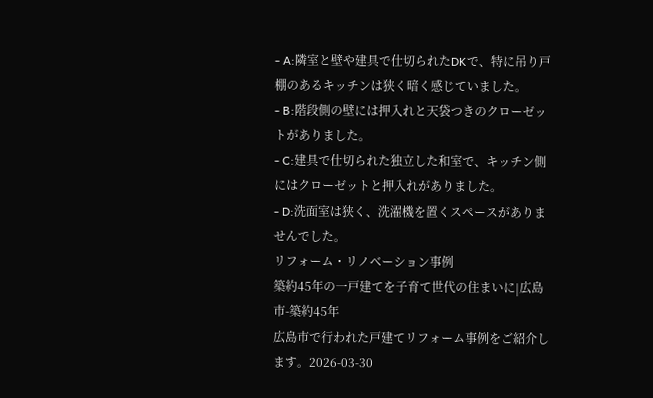- A:隣室と壁や建具で仕切られたDKで、特に吊り戸棚のあるキッチンは狭く暗く感じていました。
- B:階段側の壁には押入れと天袋つきのクローゼットがありました。
- C:建具で仕切られた独立した和室で、キッチン側にはクローゼットと押入れがありました。
- D:洗面室は狭く、洗濯機を置くスペースがありませんでした。
リフォーム・リノベーション事例
築約45年の一戸建てを子育て世代の住まいに|広島市-築約45年
広島市で行われた戸建てリフォーム事例をご紹介します。2026-03-30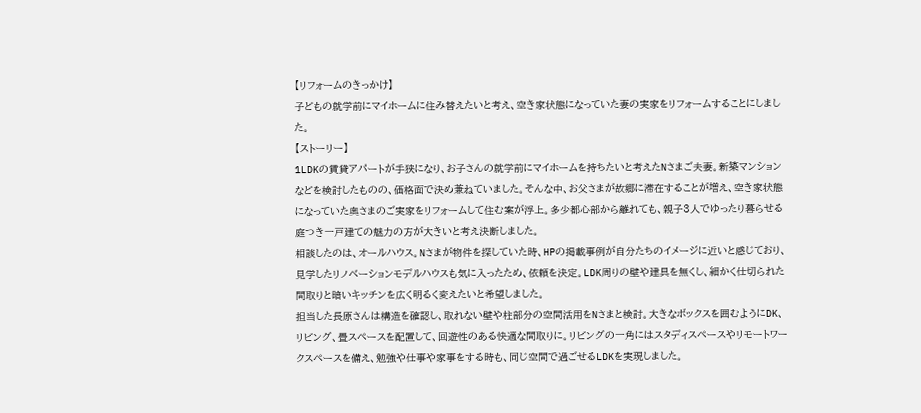【リフォームのきっかけ】
子どもの就学前にマイホームに住み替えたいと考え、空き家状態になっていた妻の実家をリフォームすることにしました。
【ストーリー】
1LDKの賃貸アパートが手狭になり、お子さんの就学前にマイホームを持ちたいと考えたNさまご夫妻。新築マンションなどを検討したものの、価格面で決め兼ねていました。そんな中、お父さまが故郷に滞在することが増え、空き家状態になっていた奥さまのご実家をリフォームして住む案が浮上。多少都心部から離れても、親子3人でゆったり暮らせる庭つき一戸建ての魅力の方が大きいと考え決断しました。
相談したのは、オールハウス。Nさまが物件を探していた時、HPの掲載事例が自分たちのイメージに近いと感じており、見学したリノベーションモデルハウスも気に入ったため、依頼を決定。LDK周りの壁や建具を無くし、細かく仕切られた間取りと暗いキッチンを広く明るく変えたいと希望しました。
担当した長原さんは構造を確認し、取れない壁や柱部分の空間活用をNさまと検討。大きなボックスを囲むようにDK、リビング、畳スペースを配置して、回遊性のある快適な間取りに。リビングの一角にはスタディスペースやリモートワークスペースを備え、勉強や仕事や家事をする時も、同じ空間で過ごせるLDKを実現しました。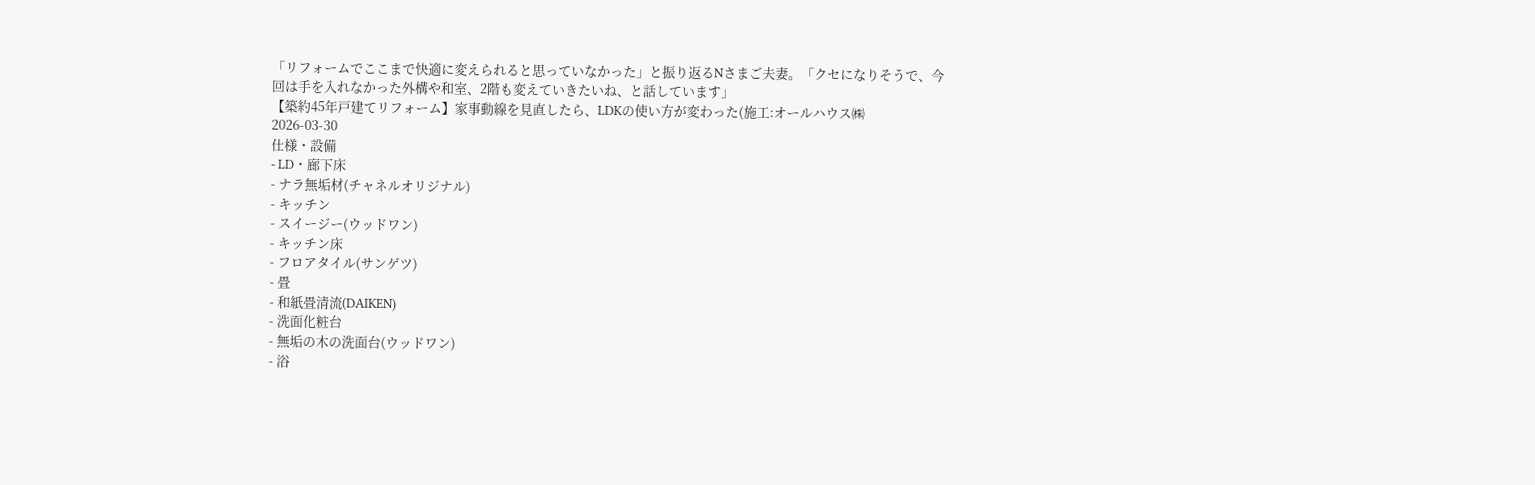「リフォームでここまで快適に変えられると思っていなかった」と振り返るNさまご夫妻。「クセになりそうで、今回は手を入れなかった外構や和室、2階も変えていきたいね、と話しています」
【築約45年戸建てリフォーム】家事動線を見直したら、LDKの使い方が変わった(施工:オールハウス㈱
2026-03-30
仕様・設備
- LD・廊下床
- ナラ無垢材(チャネルオリジナル)
- キッチン
- スイージー(ウッドワン)
- キッチン床
- フロアタイル(サンゲツ)
- 畳
- 和紙畳清流(DAIKEN)
- 洗面化粧台
- 無垢の木の洗面台(ウッドワン)
- 浴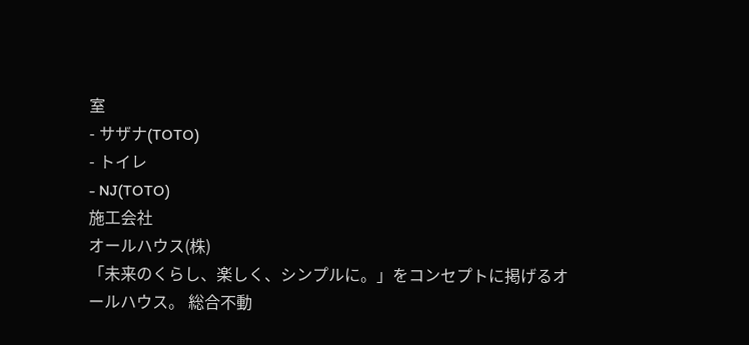室
- サザナ(TOTO)
- トイレ
- NJ(TOTO)
施工会社
オールハウス(株)
「未来のくらし、楽しく、シンプルに。」をコンセプトに掲げるオールハウス。 総合不動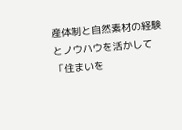産体制と自然素材の経験とノウハウを活かして「住まいを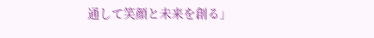通して笑顔と未来を創る」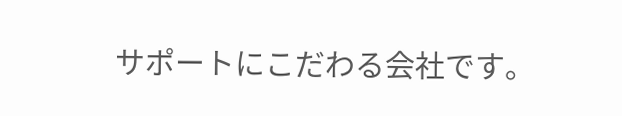サポートにこだわる会社です。